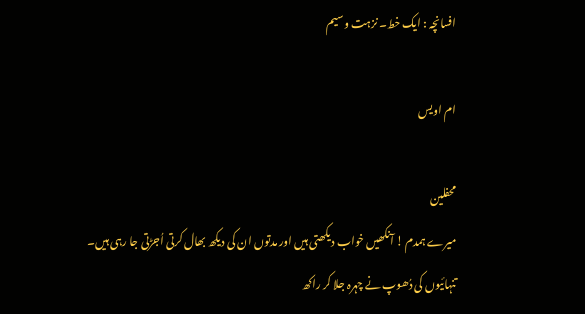افسانچہ : ایک خط۔ نزہت وسیم

ام اویس

محفلین
میرے ہمدم ! آنکھیں خواب دیکھتی ہیں اور مدتوں ان کی دیکھ بھال کرتی اُجڑتی جا رہی ہیں۔ تنہائیوں کی دُھوپ نے چہرہ جلا کر راکھ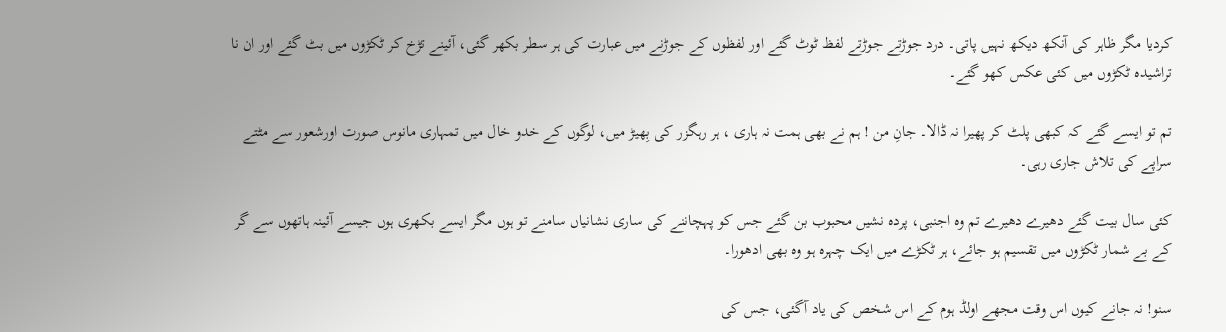کردیا مگر ظاہر کی آنکھ دیکھ نہیں پاتی۔ درد جوڑتے جوڑتے لفظ ٹوٹ گئے اور لفظوں کے جوڑنے میں عبارت کی ہر سطر بکھر گئی، آئینے تڑخ کر ٹکڑوں میں بٹ گئے اور ان نا تراشیدہ ٹکڑوں میں کئی عکس کھو گئے۔

تم تو ایسے گئے کہ کبھی پلٹ کر پھیرا نہ ڈالا۔ جانِ من ! ہم نے بھی ہمت نہ ہاری ، ہر رہگزر کی بِھیڑ میں، لوگوں کے خدو خال میں تمہاری مانوس صورت اورشعور سے مٹتے سراپے کی تلاش جاری رہی۔

کئی سال بیت گئے دھیرے دھیرے تم وہ اجنبی، پردہ نشیں محبوب بن گئے جس کو پہچاننے کی ساری نشانیاں سامنے تو ہوں مگر ایسے بکھری ہوں جیسے آئینہ ہاتھوں سے گر کے بے شمار ٹکڑوں میں تقسیم ہو جائے، ہر ٹکڑے میں ایک چہرہ ہو وہ بھی ادھورا۔

سنو! نہ جانے کیوں اس وقت مجھے اولڈ ہوم کے اس شخص کی یاد آگئی، جس کی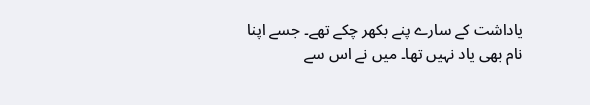یاداشت کے سارے پنے بکھر چکے تھے۔ جسے اپنا نام بھی یاد نہیں تھا۔ میں نے اس سے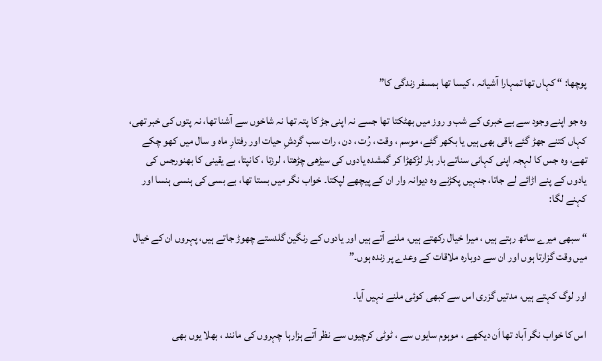پوچھا: “ کہاں تھا تمہارا آشیانہ ، کیسا تھا ہمسفر زندگی کا”

وہ جو اپنے وجود سے بے خبری کے شب و روز میں بھٹکتا تھا جسے نہ اپنی جڑ کا پتہ تھا نہ شاخوں سے آشنا تھا، نہ پتوں کی خبر تھی، کہاں کتنے جھڑ گئے باقی بھی ہیں یا بکھر گئے، موسم ، وقت ، رُت ، دن ، رات سب گردشِ حیات اور رفتارِ ماہ و سال میں کھو چکے تھے، وہ جس کا لہجہ اپنی کہانی سناتے بار بار لڑکھڑا کر گمشدہ یادوں کی سیڑھی چڑھتا ، لرزتا ، کانپتا، بے یقینی کا بھنورجس کی یادوں کے پنے اڑائے لے جاتا، جنہیں پکڑنے وہ دیوانہ وار ان کے پیچھے لپکتا۔ خواب نگر میں بستا تھا، بے بسی کی ہنسی ہنسا اور کہنے لگا:

“ سبھی میرے ساتھ رہتے ہیں ، میرا خیال رکھتے ہیں، ملنے آتے ہیں اور یادوں کے رنگین گلدستے چھوڑ جاتے ہیں، پہروں ان کے خیال میں وقت گزارتا ہوں اور ان سے دوبارہ ملاقات کے وعدے پر زندہ ہوں۔”

اور لوگ کہتے ہیں، مدتیں گزری اس سے کبھی کوئی ملنے نہیں آیا۔

اس کا خواب نگر آباد تھا اَن دیکھے ، موہوم سایوں سے ، ٹوٹی کرچیوں سے نظر آتے ہزارہا چہروں کی مانند ، بھلا یوں بھی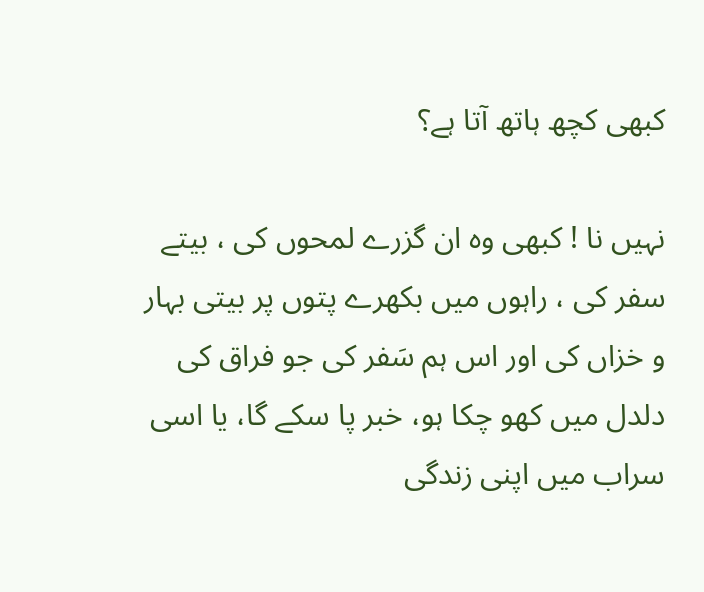کبھی کچھ ہاتھ آتا ہے؟

نہیں نا ! کبھی وہ ان گزرے لمحوں کی ، بیتے سفر کی ، راہوں میں بکھرے پتوں پر بیتی بہار و خزاں کی اور اس ہم سَفر کی جو فراق کی دلدل میں کھو چکا ہو، خبر پا سکے گا، یا اسی سراب میں اپنی زندگی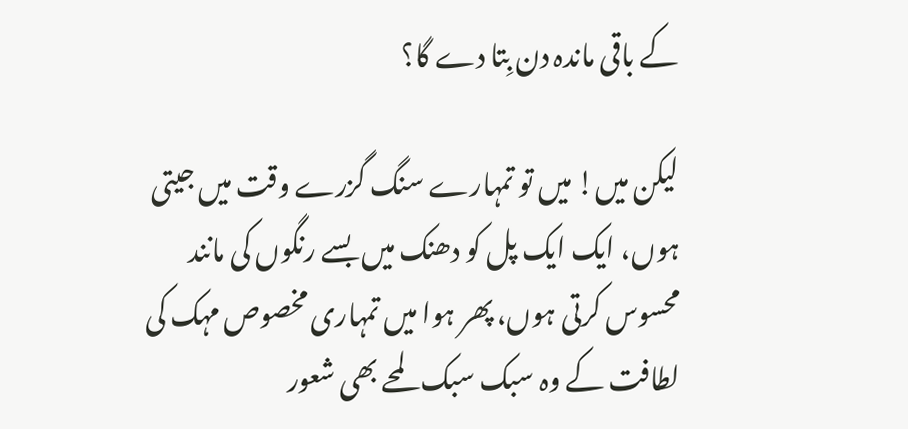کے باقی ماندہ دن بِتا دے گا؟

لیکن میں! میں تو تمہارے سنگ گزرے وقت میں جیتی ہوں، ایک ایک پل کو دھنک میں بسے رنگوں کی مانند محسوس کرتی ہوں، پھر ہوا میں تمہاری مخصوص مہک کی لطافت کے وہ سبک سبک لمحے بھی شعور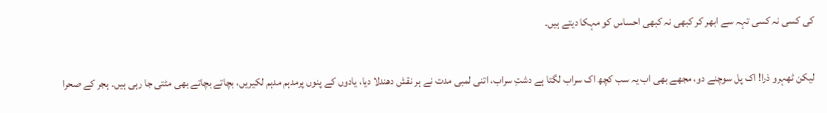کی کسی نہ کسی تہہ سے ابھر کر کبھی نہ کبھی احساس کو مہکا دیتے ہیں۔

لیکن ٹھہرو ذرا! اک پل سوچنے دو، مجھے بھی اب یہ سب کچھ اک سراب لگتا ہے دشتِ سراب، اتنی لمبی مدت نے ہر نقش دھندلا دیا، یادوں کے پنوں پرمدہم مدہم لکیریں، بچاتے بچاتے بھی مٹتی جا رہی ہیں۔ ہجر کے صحرا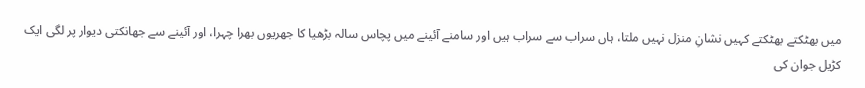میں بھٹکتے بھٹکتے کہیں نشانِ منزل نہیں ملتا، ہاں سراب سے سراب ہیں اور سامنے آئینے میں پچاس سالہ بڑھیا کا جھریوں بھرا چہرا، اور آئینے سے جھانکتی دیوار پر لگی ایک کڑیل جوان کی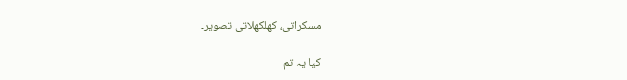مسکراتی، کھلکھلاتی تصویر۔

کیا یہ تم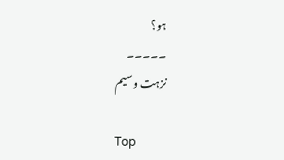ہو؟
۔۔۔۔۔
نزہت وسیم

Top